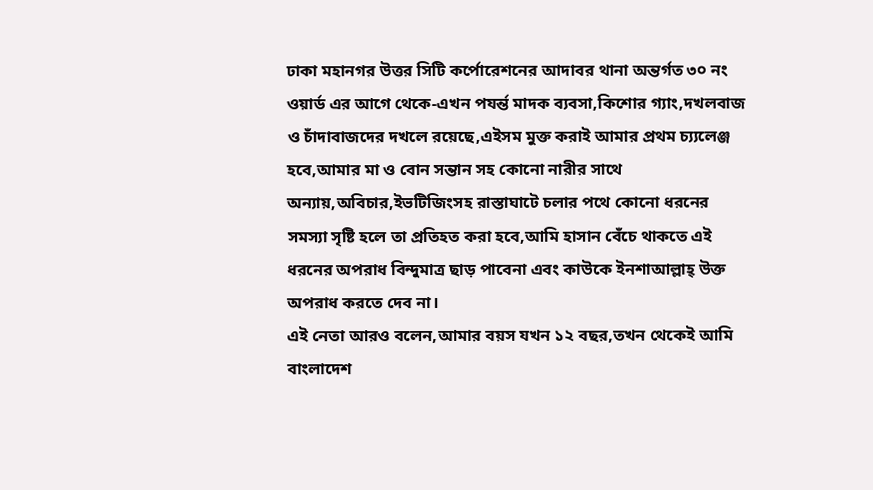ঢাকা মহানগর উত্তর সিটি কর্পোরেশনের আদাবর থানা অন্তর্গত ৩০ নং ওয়ার্ড এর আগে থেকে-এখন পযর্ন্ত মাদক ব্যবসা,কিশোর গ্যাং,দখলবাজ ও চাঁদাবাজদের দখলে রয়েছে,এইসম মুক্ত করাই আমার প্রথম চ্য্যলেঞ্জ হবে,আমার মা ও বোন সন্তান সহ কোনো নারীর সাথে অন্যায়,অবিচার,ইভটিজিংসহ রাস্তাঘাটে চলার পথে কোনো ধরনের সমস্যা সৃষ্টি হলে তা প্রতিহত করা হবে,আমি হাসান বেঁচে থাকতে এই ধরনের অপরাধ বিন্দুমাত্র ছাড় পাবেনা এবং কাউকে ইনশাআল্লাহ্ উক্ত অপরাধ করতে দেব না।
এই নেতা আরও বলেন,আমার বয়স যখন ১২ বছর,তখন থেকেই আমি বাংলাদেশ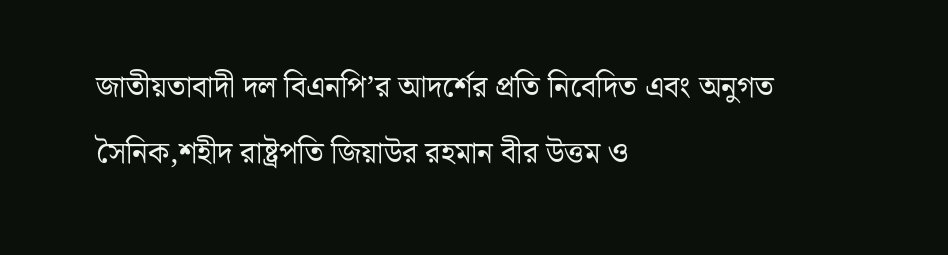জাতীয়তাবাদী দল বিএনপি’র আদর্শের প্রতি নিবেদিত এবং অনুগত সৈনিক,শহীদ রাষ্ট্রপতি জিয়াউর রহমান বীর উত্তম ও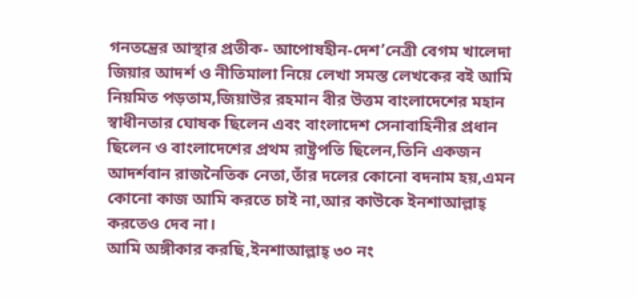গনতন্ত্রের আস্থার প্রতীক- আপোষহীন-দেশ’নেত্রী বেগম খালেদা জিয়ার আদর্শ ও নীতিমালা নিয়ে লেখা সমস্ত লেখকের বই আমি নিয়মিত পড়তাম,জিয়াউর রহমান বীর উত্তম বাংলাদেশের মহান স্বাধীনতার ঘোষক ছিলেন এবং বাংলাদেশ সেনাবাহিনীর প্রধান ছিলেন ও বাংলাদেশের প্রথম রাষ্ট্রপতি ছিলেন,তিনি একজন আদর্শবান রাজনৈতিক নেতা,তাঁর দলের কোনো বদনাম হয়,এমন কোনো কাজ আমি করতে চাই না,আর কাউকে ইনশাআল্লাহ্ করতেও দেব না।
আমি অঙ্গীকার করছি,ইনশাআল্লাহ্ ৩০ নং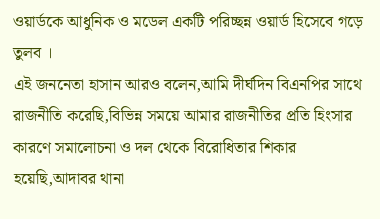ওয়ার্ডকে আধুনিক ও মডেল একটি পরিচ্ছন্ন ওয়ার্ড হিসেবে গড়ে তুলব ।
এই জননেতা হাসান আরও বলেন,আমি দীর্ঘদিন বিএনপির সাথে রাজনীতি করেছি,বিভিন্ন সময়ে আমার রাজনীতির প্রতি হিংসার কারণে সমালোচনা ও দল থেকে বিরোধিতার শিকার হয়েছি,আদাবর থানা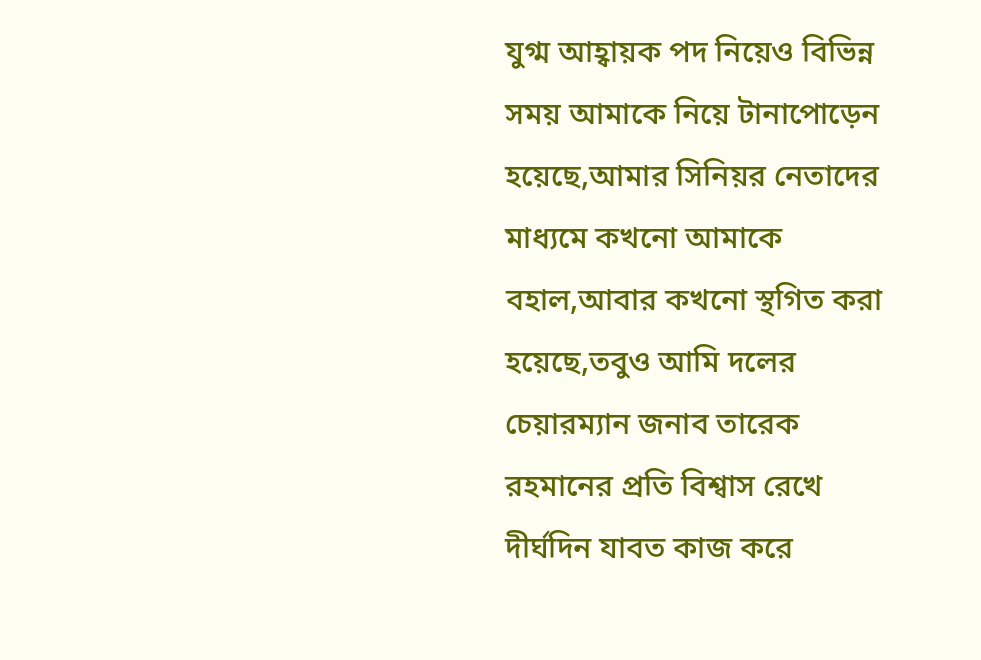যুগ্ম আহ্বায়ক পদ নিয়েও বিভিন্ন সময় আমাকে নিয়ে টানাপোড়েন হয়েছে,আমার সিনিয়র নেতাদের মাধ্যমে কখনো আমাকে বহাল,আবার কখনো স্থগিত করা হয়েছে,তবুও আমি দলের চেয়ারম্যান জনাব তারেক রহমানের প্রতি বিশ্বাস রেখে দীর্ঘদিন যাবত কাজ করে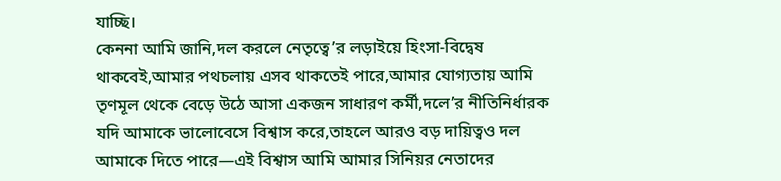যাচ্ছি।
কেননা আমি জানি,দল করলে নেতৃত্বে’র লড়াইয়ে হিংসা-বিদ্বেষ থাকবেই,আমার পথচলায় এসব থাকতেই পারে,আমার যোগ্যতায় আমি তৃণমূল থেকে বেড়ে উঠে আসা একজন সাধারণ কর্মী,দলে’র নীতিনির্ধারক যদি আমাকে ভালোবেসে বিশ্বাস করে,তাহলে আরও বড় দায়িত্বও দল আমাকে দিতে পারে—এই বিশ্বাস আমি আমার সিনিয়র নেতাদের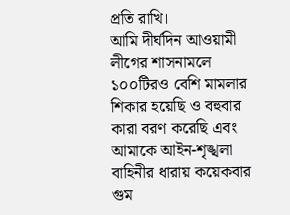প্রতি রাখি।
আমি দীর্ঘদিন আওয়ামী লীগের শাসনামলে ১০০টিরও বেশি মামলার শিকার হয়েছি ও বহুবার কারা বরণ করেছি এবং আমাকে আইন-শৃঙ্খলা বাহিনীর ধারায় কয়েকবার গুম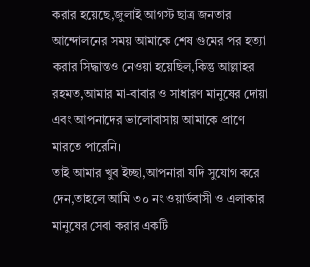করার হয়েছে,জুলাই আগস্ট ছাত্র জনতার আন্দোলনের সময় আমাকে শেষ গুমের পর হত্যা করার সিদ্ধান্তও নেওয়া হয়েছিল,কিন্তু আল্লাহর রহমত,আমার মা-বাবার ও সাধারণ মানুষের দোয়া এবং আপনাদের ভালোবাসায় আমাকে প্রাণে মারতে পারেনি।
তাই আমার খুব ইচ্ছা,আপনারা যদি সুযোগ করে দেন,তাহলে আমি ৩০ নং ওয়ার্ডবাসী ও এলাকার মানুষের সেবা করার একটি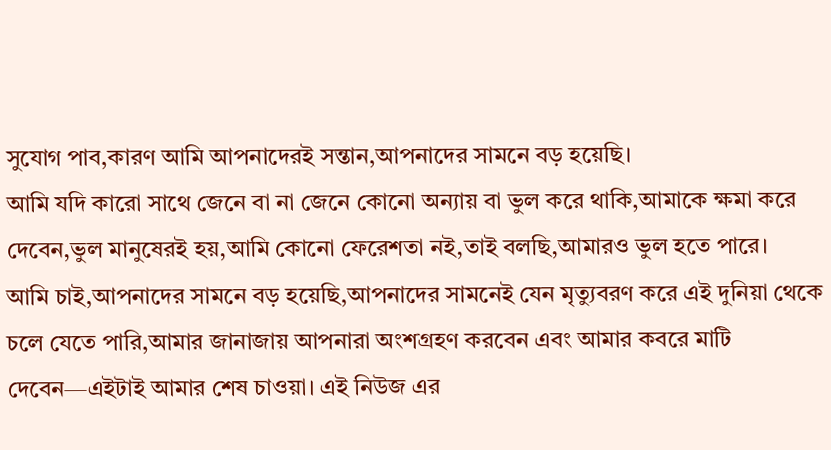সুযোগ পাব,কারণ আমি আপনাদেরই সন্তান,আপনাদের সামনে বড় হয়েছি।
আমি যদি কারো সাথে জেনে বা না জেনে কোনো অন্যায় বা ভুল করে থাকি,আমাকে ক্ষমা করে দেবেন,ভুল মানুষেরই হয়,আমি কোনো ফেরেশতা নই,তাই বলছি,আমারও ভুল হতে পারে।
আমি চাই,আপনাদের সামনে বড় হয়েছি,আপনাদের সামনেই যেন মৃত্যুবরণ করে এই দুনিয়া থেকে চলে যেতে পারি,আমার জানাজায় আপনারা অংশগ্রহণ করবেন এবং আমার কবরে মাটি দেবেন—এইটাই আমার শেষ চাওয়া। এই নিউজ এর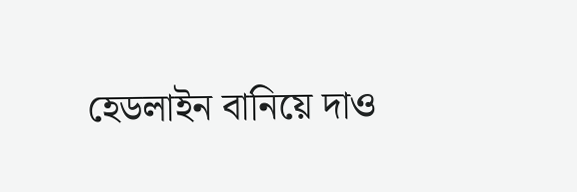হেডলাইন বানিয়ে দাও